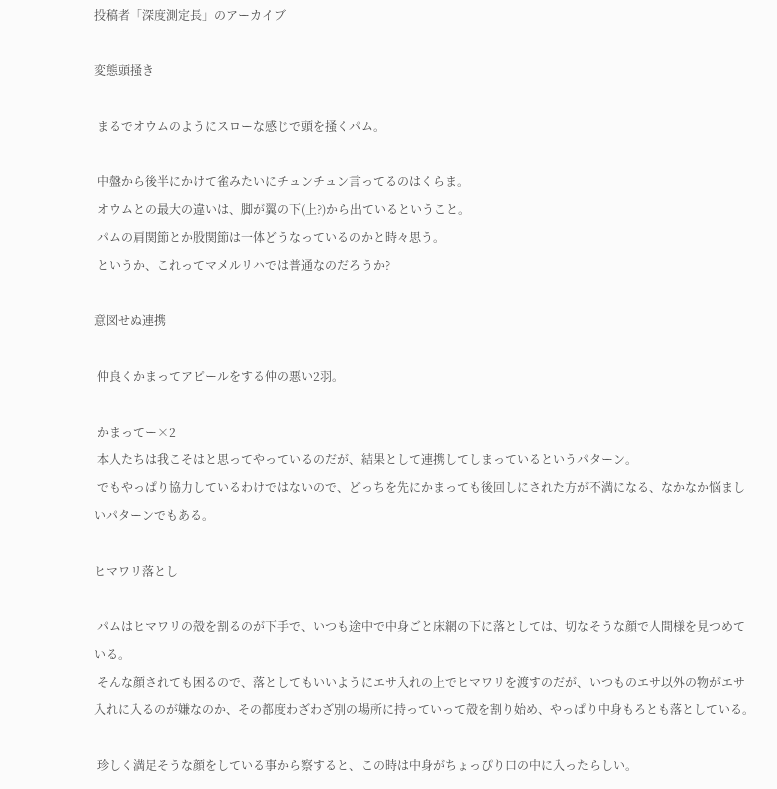投稿者「深度測定長」のアーカイブ

変態頭掻き

 まるでオウムのようにスローな感じで頭を掻くパム。

 中盤から後半にかけて雀みたいにチュンチュン言ってるのはくらま。
 オウムとの最大の違いは、脚が翼の下(上?)から出ているということ。
 パムの肩関節とか股関節は一体どうなっているのかと時々思う。
 というか、これってマメルリハでは普通なのだろうか?

意図せぬ連携

 仲良くかまってアピールをする仲の悪い2羽。

 かまってー×2
 本人たちは我こそはと思ってやっているのだが、結果として連携してしまっているというパターン。
 でもやっぱり協力しているわけではないので、どっちを先にかまっても後回しにされた方が不満になる、なかなか悩ましいパターンでもある。

ヒマワリ落とし

 パムはヒマワリの殻を割るのが下手で、いつも途中で中身ごと床網の下に落としては、切なそうな顔で人間様を見つめている。
 そんな顔されても困るので、落としてもいいようにエサ入れの上でヒマワリを渡すのだが、いつものエサ以外の物がエサ入れに入るのが嫌なのか、その都度わざわざ別の場所に持っていって殻を割り始め、やっぱり中身もろとも落としている。

 珍しく満足そうな顔をしている事から察すると、この時は中身がちょっぴり口の中に入ったらしい。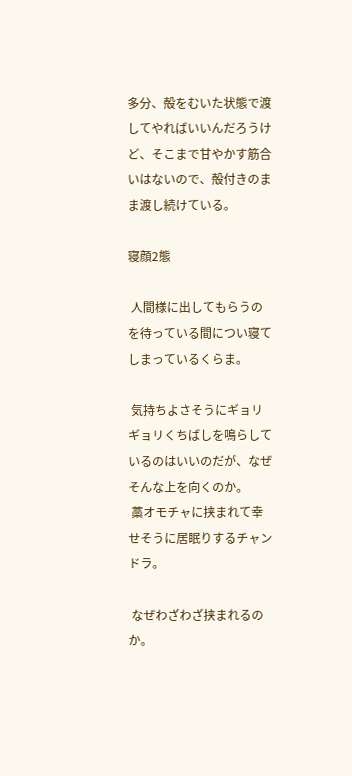多分、殻をむいた状態で渡してやればいいんだろうけど、そこまで甘やかす筋合いはないので、殻付きのまま渡し続けている。

寝顔2態

 人間様に出してもらうのを待っている間につい寝てしまっているくらま。

 気持ちよさそうにギョリギョリくちばしを鳴らしているのはいいのだが、なぜそんな上を向くのか。
 藁オモチャに挟まれて幸せそうに居眠りするチャンドラ。

 なぜわざわざ挟まれるのか。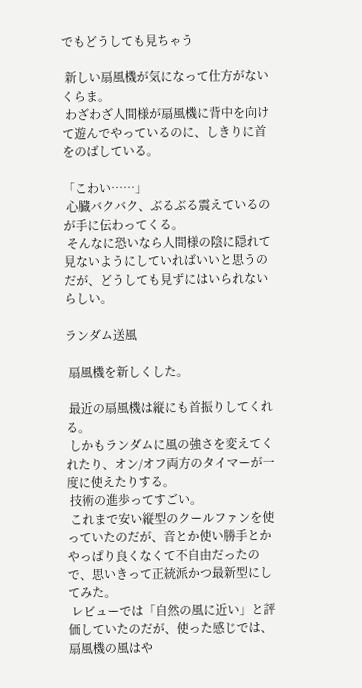でもどうしても見ちゃう

 新しい扇風機が気になって仕方がないくらま。
 わざわざ人間様が扇風機に背中を向けて遊んでやっているのに、しきりに首をのばしている。

「こわい……」
 心臓バクバク、ぶるぶる震えているのが手に伝わってくる。
 そんなに恐いなら人間様の陰に隠れて見ないようにしていればいいと思うのだが、どうしても見ずにはいられないらしい。

ランダム送風

 扇風機を新しくした。

 最近の扇風機は縦にも首振りしてくれる。
 しかもランダムに風の強さを変えてくれたり、オン/オフ両方のタイマーが一度に使えたりする。
 技術の進歩ってすごい。
 これまで安い縦型のクールファンを使っていたのだが、音とか使い勝手とかやっぱり良くなくて不自由だったので、思いきって正統派かつ最新型にしてみた。
 レビューでは「自然の風に近い」と評価していたのだが、使った感じでは、扇風機の風はや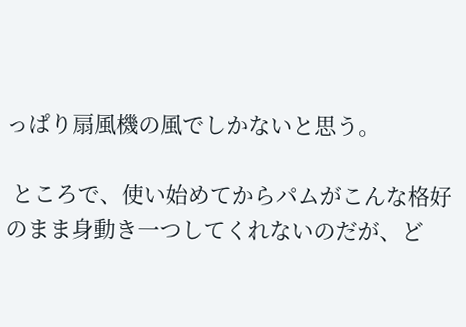っぱり扇風機の風でしかないと思う。

 ところで、使い始めてからパムがこんな格好のまま身動き一つしてくれないのだが、ど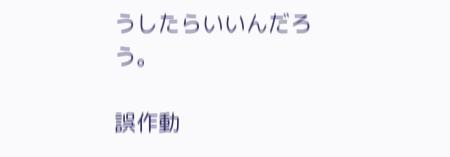うしたらいいんだろう。

誤作動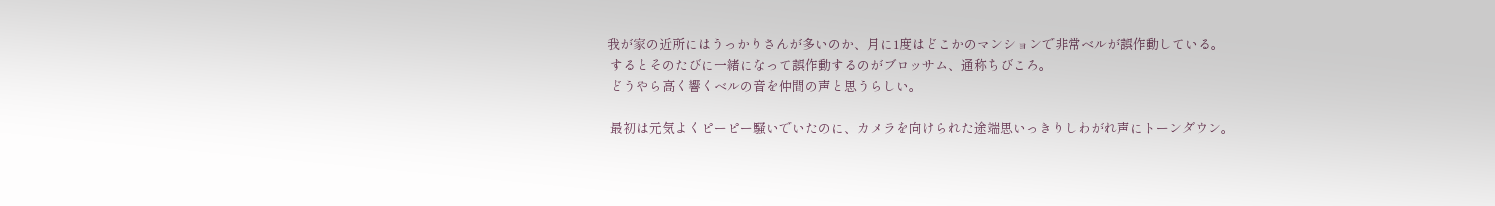我が家の近所にはうっかりさんが多いのか、月に1度はどこかのマンションで非常ベルが誤作動している。
 するとそのたびに一緒になって誤作動するのがブロッサム、通称ちびころ。
 どうやら高く響くベルの音を仲間の声と思うらしい。

 最初は元気よくピーピー騒いでいたのに、カメラを向けられた途端思いっきりしわがれ声にトーンダウン。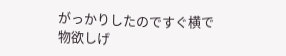がっかりしたのですぐ横で物欲しげ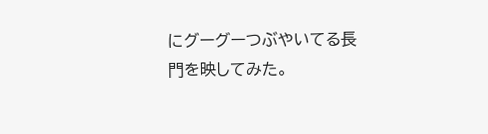にグーグーつぶやいてる長門を映してみた。